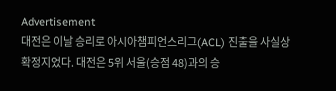Advertisement
대전은 이날 승리로 아시아챔피언스리그(ACL) 진출을 사실상 확정지었다. 대전은 5위 서울(승점 48)과의 승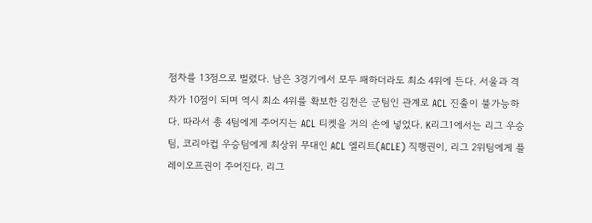점차를 13점으로 벌렸다. 남은 3경기에서 모두 패하더라도 최소 4위에 든다. 서울과 격차가 10점이 되며 역시 최소 4위를 확보한 김천은 군팀인 관계로 ACL 진출이 불가능하다. 따라서 총 4팀에게 주어지는 ACL 티켓을 거의 손에 넣었다. K리그1에서는 리그 우승팀, 코리아컵 우승팀에게 최상위 무대인 ACL 엘리트(ACLE) 직행권이, 리그 2위팀에게 플레이오프권이 주어진다. 리그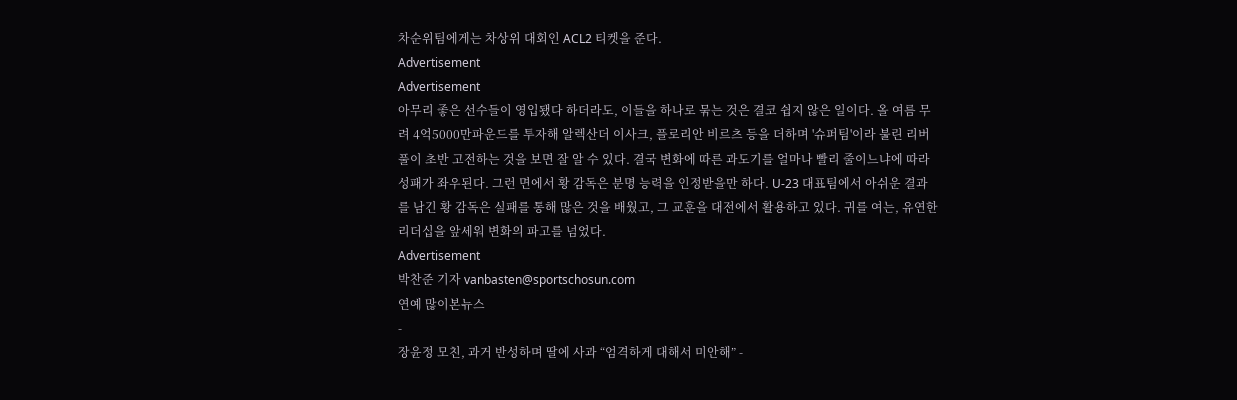차순위팀에게는 차상위 대회인 ACL2 티켓을 준다.
Advertisement
Advertisement
아무리 좋은 선수들이 영입됐다 하더라도, 이들을 하나로 묶는 것은 결코 쉽지 않은 일이다. 올 여름 무려 4억5000만파운드를 투자해 알렉산더 이사크, 플로리안 비르츠 등을 더하며 '슈퍼팀'이라 불린 리버풀이 초반 고전하는 것을 보면 잘 알 수 있다. 결국 변화에 따른 과도기를 얼마나 빨리 줄이느냐에 따라 성패가 좌우된다. 그런 면에서 황 감독은 분명 능력을 인정받을만 하다. U-23 대표팀에서 아쉬운 결과를 남긴 황 감독은 실패를 통해 많은 것을 배웠고, 그 교훈을 대전에서 활용하고 있다. 귀를 여는, 유연한 리더십을 앞세워 변화의 파고를 넘었다.
Advertisement
박찬준 기자 vanbasten@sportschosun.com
연예 많이본뉴스
-
장윤정 모친, 과거 반성하며 딸에 사과 “엄격하게 대해서 미안해” -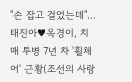"손 잡고 걸었는데"…태진아♥옥경이, 치매 투병 7년 차 '휠체어' 근황(조선의 사랑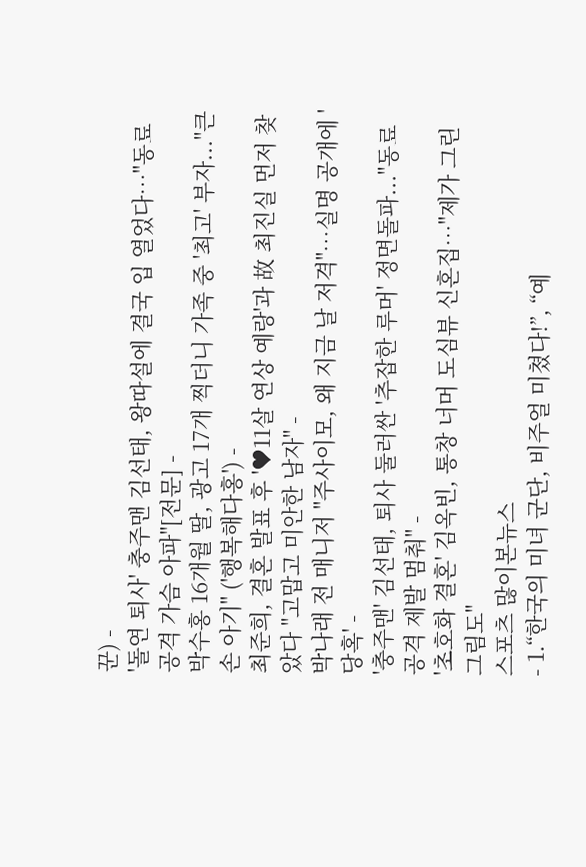꾼) -
'돌연 퇴사' 충주맨 김선태, 왕따설에 결국 입 열었다…"동료 공격 가슴 아파"[전문] -
박수홍 16개월 딸, 광고 17개 찍더니 가족 중 '최고' 부자..."큰 손 아기" ('행복해다홍') -
최준희, 결혼 발표 후 '♥11살 연상 예랑'과 故 최진실 먼저 찾았다 "고맙고 미안한 남자" -
박나래 전 매니저 "주사이모, 왜 지금 날 저격"…실명 공개에 '당혹' -
'충주맨' 김선태, 퇴사 둘러싼 '추잡한 루머' 정면돌파..."동료 공격 제발 멈춰" -
'초호화 결혼' 김옥빈, 통창 너머 도심뷰 신혼집…"제가 그린 그림도"
스포츠 많이본뉴스
- 1.“한국의 미녀 군단, 비주얼 미쳤다!”, “예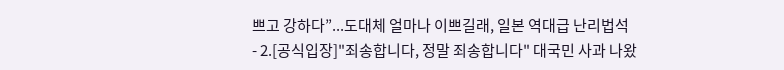쁘고 강하다”...도대체 얼마나 이쁘길래, 일본 역대급 난리법석
- 2.[공식입장]"죄송합니다, 정말 죄송합니다" 대국민 사과 나왔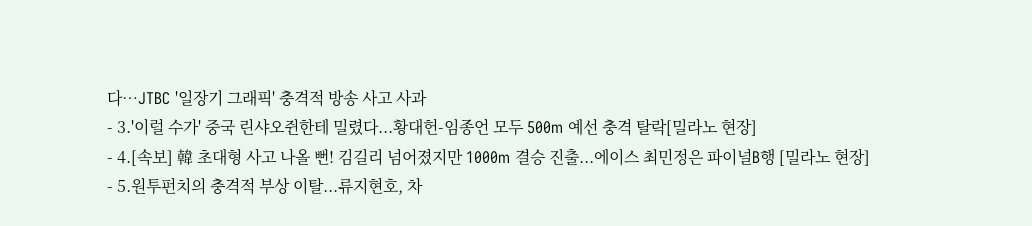다…JTBC '일장기 그래픽' 충격적 방송 사고 사과
- 3.'이럴 수가' 중국 린샤오쥔한테 밀렸다...황대헌-임종언 모두 500m 예선 충격 탈락[밀라노 현장]
- 4.[속보] 韓 초대형 사고 나올 뻔! 김길리 넘어졌지만 1000m 결승 진출...에이스 최민정은 파이널B행 [밀라노 현장]
- 5.원투펀치의 충격적 부상 이탈...류지현호, 차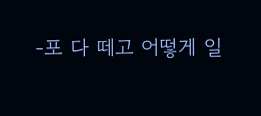-포 다 떼고 어떻게 일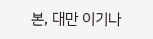본, 대만 이기나